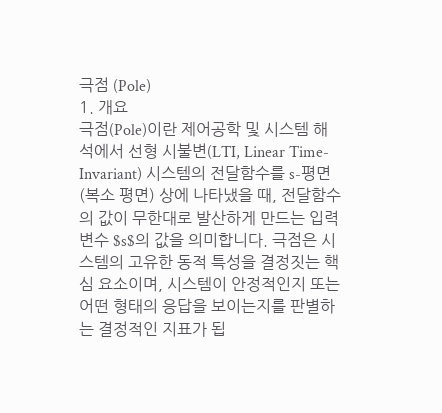극점 (Pole)
1. 개요
극점(Pole)이란 제어공학 및 시스템 해석에서 선형 시불변(LTI, Linear Time-Invariant) 시스템의 전달함수를 s-평면(복소 평면) 상에 나타냈을 때, 전달함수의 값이 무한대로 발산하게 만드는 입력 변수 $s$의 값을 의미합니다. 극점은 시스템의 고유한 동적 특성을 결정짓는 핵심 요소이며, 시스템이 안정적인지 또는 어떤 형태의 응답을 보이는지를 판별하는 결정적인 지표가 됩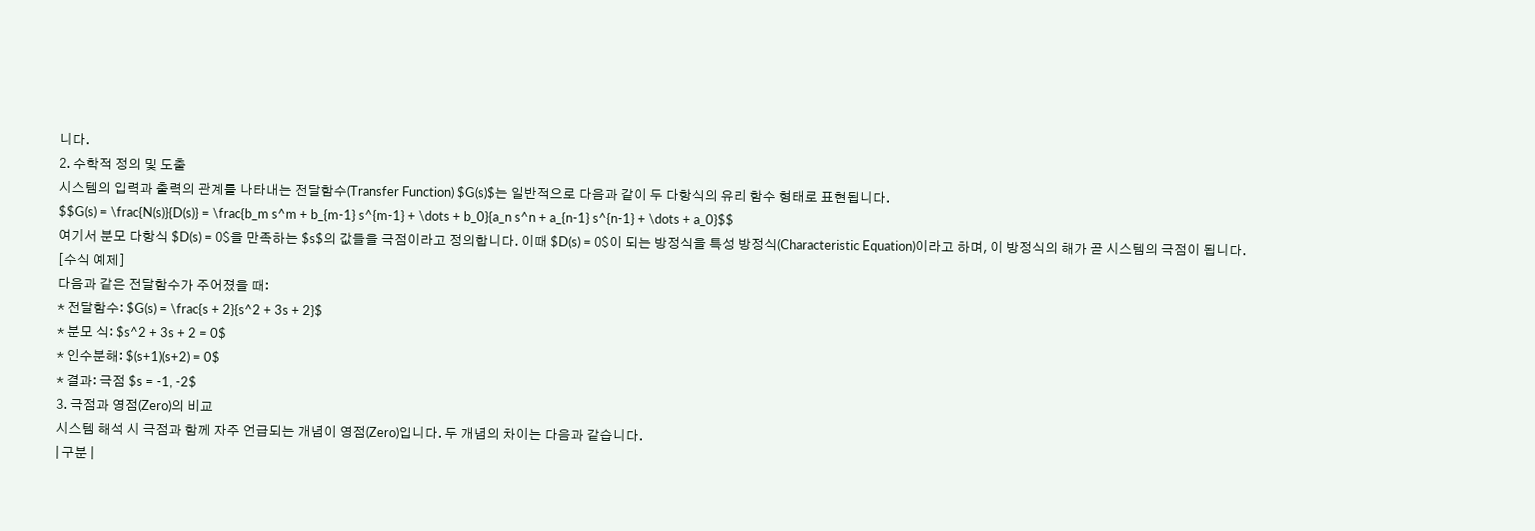니다.
2. 수학적 정의 및 도출
시스템의 입력과 출력의 관계를 나타내는 전달함수(Transfer Function) $G(s)$는 일반적으로 다음과 같이 두 다항식의 유리 함수 형태로 표현됩니다.
$$G(s) = \frac{N(s)}{D(s)} = \frac{b_m s^m + b_{m-1} s^{m-1} + \dots + b_0}{a_n s^n + a_{n-1} s^{n-1} + \dots + a_0}$$
여기서 분모 다항식 $D(s) = 0$을 만족하는 $s$의 값들을 극점이라고 정의합니다. 이때 $D(s) = 0$이 되는 방정식을 특성 방정식(Characteristic Equation)이라고 하며, 이 방정식의 해가 곧 시스템의 극점이 됩니다.
[수식 예제]
다음과 같은 전달함수가 주어졌을 때:
* 전달함수: $G(s) = \frac{s + 2}{s^2 + 3s + 2}$
* 분모 식: $s^2 + 3s + 2 = 0$
* 인수분해: $(s+1)(s+2) = 0$
* 결과: 극점 $s = -1, -2$
3. 극점과 영점(Zero)의 비교
시스템 해석 시 극점과 함께 자주 언급되는 개념이 영점(Zero)입니다. 두 개념의 차이는 다음과 같습니다.
| 구분 |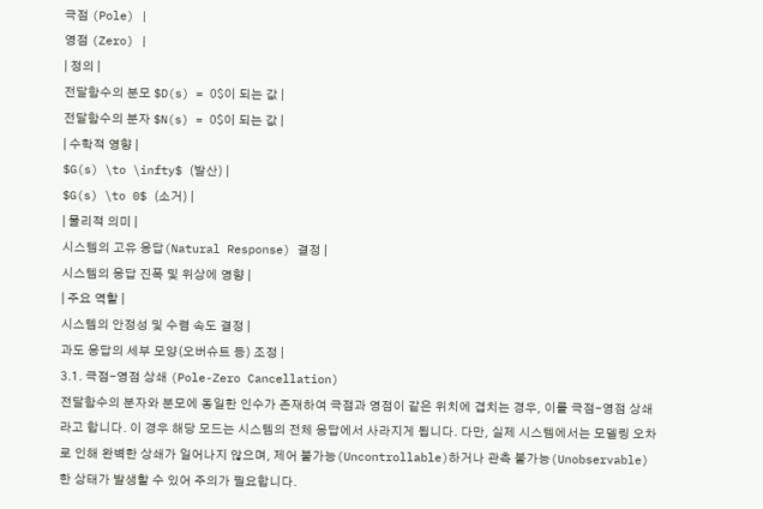극점 (Pole) |
영점 (Zero) |
| 정의 |
전달함수의 분모 $D(s) = 0$이 되는 값 |
전달함수의 분자 $N(s) = 0$이 되는 값 |
| 수학적 영향 |
$G(s) \to \infty$ (발산) |
$G(s) \to 0$ (소거) |
| 물리적 의미 |
시스템의 고유 응답(Natural Response) 결정 |
시스템의 응답 진폭 및 위상에 영향 |
| 주요 역할 |
시스템의 안정성 및 수렴 속도 결정 |
과도 응답의 세부 모양(오버슈트 등) 조정 |
3.1. 극점-영점 상쇄 (Pole-Zero Cancellation)
전달함수의 분자와 분모에 동일한 인수가 존재하여 극점과 영점이 같은 위치에 겹치는 경우, 이를 극점-영점 상쇄라고 합니다. 이 경우 해당 모드는 시스템의 전체 응답에서 사라지게 됩니다. 다만, 실제 시스템에서는 모델링 오차로 인해 완벽한 상쇄가 일어나지 않으며, 제어 불가능(Uncontrollable)하거나 관측 불가능(Unobservable)한 상태가 발생할 수 있어 주의가 필요합니다.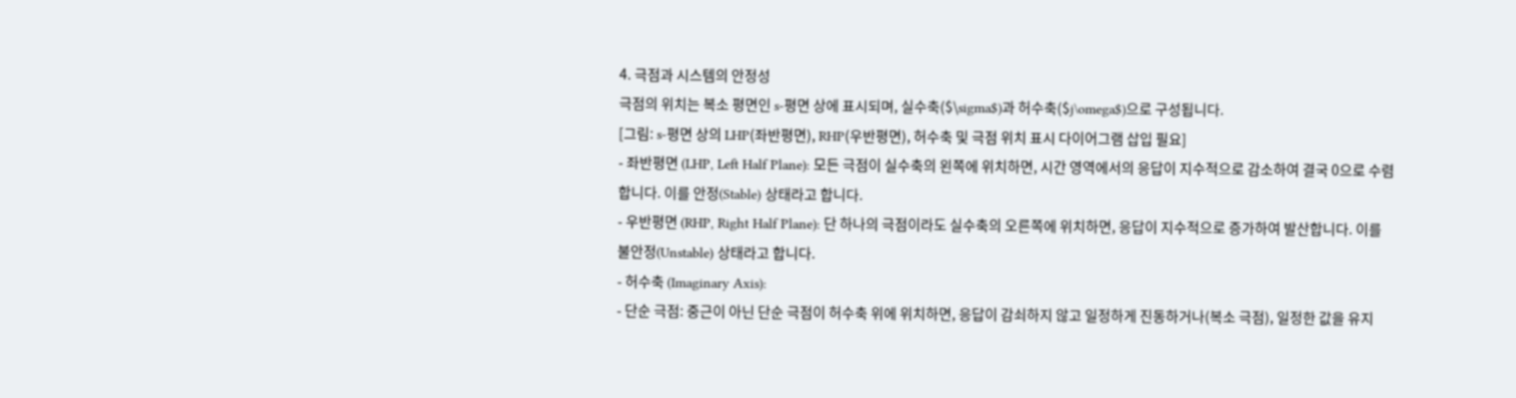4. 극점과 시스템의 안정성
극점의 위치는 복소 평면인 s-평면 상에 표시되며, 실수축($\sigma$)과 허수축($j\omega$)으로 구성됩니다.
[그림: s-평면 상의 LHP(좌반평면), RHP(우반평면), 허수축 및 극점 위치 표시 다이어그램 삽입 필요]
- 좌반평면 (LHP, Left Half Plane): 모든 극점이 실수축의 왼쪽에 위치하면, 시간 영역에서의 응답이 지수적으로 감소하여 결국 0으로 수렴합니다. 이를 안정(Stable) 상태라고 합니다.
- 우반평면 (RHP, Right Half Plane): 단 하나의 극점이라도 실수축의 오른쪽에 위치하면, 응답이 지수적으로 증가하여 발산합니다. 이를 불안정(Unstable) 상태라고 합니다.
- 허수축 (Imaginary Axis):
- 단순 극점: 중근이 아닌 단순 극점이 허수축 위에 위치하면, 응답이 감쇠하지 않고 일정하게 진동하거나(복소 극점), 일정한 값을 유지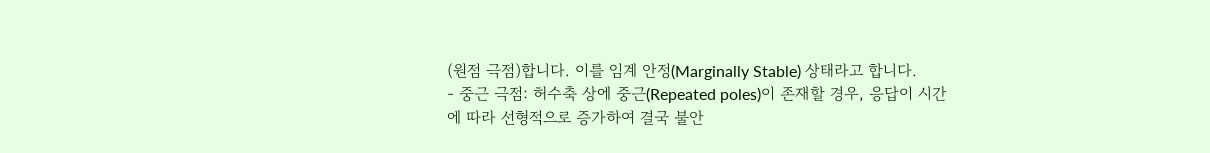(원점 극점)합니다. 이를 임계 안정(Marginally Stable) 상태라고 합니다.
- 중근 극점: 허수축 상에 중근(Repeated poles)이 존재할 경우, 응답이 시간에 따라 선형적으로 증가하여 결국 불안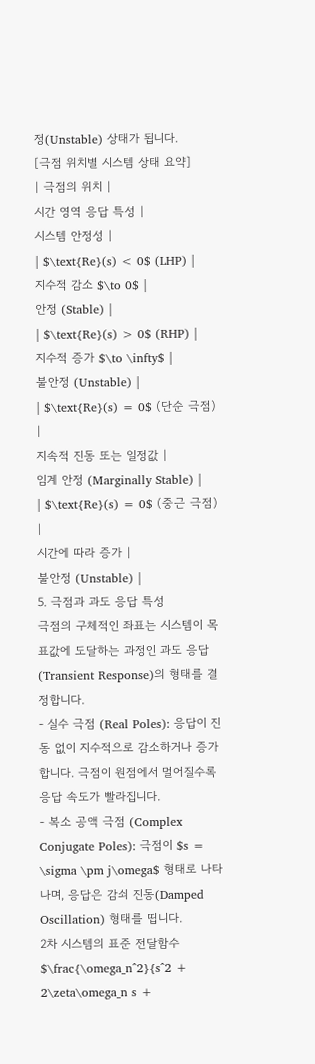정(Unstable) 상태가 됩니다.
[극점 위치별 시스템 상태 요약]
| 극점의 위치 |
시간 영역 응답 특성 |
시스템 안정성 |
| $\text{Re}(s) < 0$ (LHP) |
지수적 감소 $\to 0$ |
안정 (Stable) |
| $\text{Re}(s) > 0$ (RHP) |
지수적 증가 $\to \infty$ |
불안정 (Unstable) |
| $\text{Re}(s) = 0$ (단순 극점) |
지속적 진동 또는 일정값 |
임계 안정 (Marginally Stable) |
| $\text{Re}(s) = 0$ (중근 극점) |
시간에 따라 증가 |
불안정 (Unstable) |
5. 극점과 과도 응답 특성
극점의 구체적인 좌표는 시스템이 목표값에 도달하는 과정인 과도 응답(Transient Response)의 형태를 결정합니다.
- 실수 극점 (Real Poles): 응답이 진동 없이 지수적으로 감소하거나 증가합니다. 극점이 원점에서 멀어질수록 응답 속도가 빨라집니다.
- 복소 공액 극점 (Complex Conjugate Poles): 극점이 $s = \sigma \pm j\omega$ 형태로 나타나며, 응답은 감쇠 진동(Damped Oscillation) 형태를 띱니다.
2차 시스템의 표준 전달함수 $\frac{\omega_n^2}{s^2 + 2\zeta\omega_n s +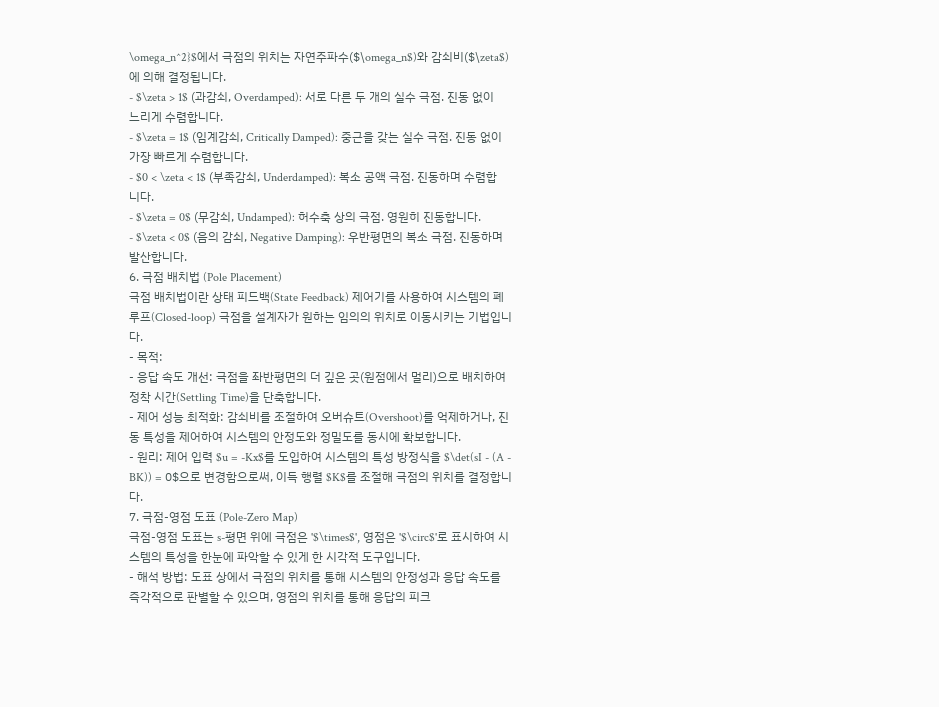\omega_n^2}$에서 극점의 위치는 자연주파수($\omega_n$)와 감쇠비($\zeta$)에 의해 결정됩니다.
- $\zeta > 1$ (과감쇠, Overdamped): 서로 다른 두 개의 실수 극점. 진동 없이 느리게 수렴합니다.
- $\zeta = 1$ (임계감쇠, Critically Damped): 중근을 갖는 실수 극점. 진동 없이 가장 빠르게 수렴합니다.
- $0 < \zeta < 1$ (부족감쇠, Underdamped): 복소 공액 극점. 진동하며 수렴합니다.
- $\zeta = 0$ (무감쇠, Undamped): 허수축 상의 극점. 영원히 진동합니다.
- $\zeta < 0$ (음의 감쇠, Negative Damping): 우반평면의 복소 극점. 진동하며 발산합니다.
6. 극점 배치법 (Pole Placement)
극점 배치법이란 상태 피드백(State Feedback) 제어기를 사용하여 시스템의 폐루프(Closed-loop) 극점을 설계자가 원하는 임의의 위치로 이동시키는 기법입니다.
- 목적:
- 응답 속도 개선: 극점을 좌반평면의 더 깊은 곳(원점에서 멀리)으로 배치하여 정착 시간(Settling Time)을 단축합니다.
- 제어 성능 최적화: 감쇠비를 조절하여 오버슈트(Overshoot)를 억제하거나, 진동 특성을 제어하여 시스템의 안정도와 정밀도를 동시에 확보합니다.
- 원리: 제어 입력 $u = -Kx$를 도입하여 시스템의 특성 방정식을 $\det(sI - (A - BK)) = 0$으로 변경함으로써, 이득 행렬 $K$를 조절해 극점의 위치를 결정합니다.
7. 극점-영점 도표 (Pole-Zero Map)
극점-영점 도표는 s-평면 위에 극점은 '$\times$', 영점은 '$\circ$'로 표시하여 시스템의 특성을 한눈에 파악할 수 있게 한 시각적 도구입니다.
- 해석 방법: 도표 상에서 극점의 위치를 통해 시스템의 안정성과 응답 속도를 즉각적으로 판별할 수 있으며, 영점의 위치를 통해 응답의 피크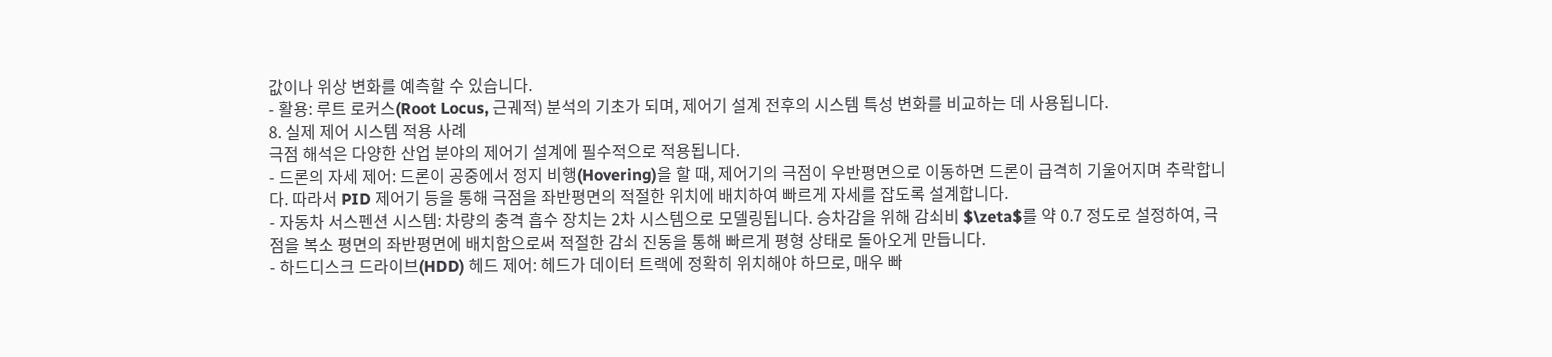값이나 위상 변화를 예측할 수 있습니다.
- 활용: 루트 로커스(Root Locus, 근궤적) 분석의 기초가 되며, 제어기 설계 전후의 시스템 특성 변화를 비교하는 데 사용됩니다.
8. 실제 제어 시스템 적용 사례
극점 해석은 다양한 산업 분야의 제어기 설계에 필수적으로 적용됩니다.
- 드론의 자세 제어: 드론이 공중에서 정지 비행(Hovering)을 할 때, 제어기의 극점이 우반평면으로 이동하면 드론이 급격히 기울어지며 추락합니다. 따라서 PID 제어기 등을 통해 극점을 좌반평면의 적절한 위치에 배치하여 빠르게 자세를 잡도록 설계합니다.
- 자동차 서스펜션 시스템: 차량의 충격 흡수 장치는 2차 시스템으로 모델링됩니다. 승차감을 위해 감쇠비 $\zeta$를 약 0.7 정도로 설정하여, 극점을 복소 평면의 좌반평면에 배치함으로써 적절한 감쇠 진동을 통해 빠르게 평형 상태로 돌아오게 만듭니다.
- 하드디스크 드라이브(HDD) 헤드 제어: 헤드가 데이터 트랙에 정확히 위치해야 하므로, 매우 빠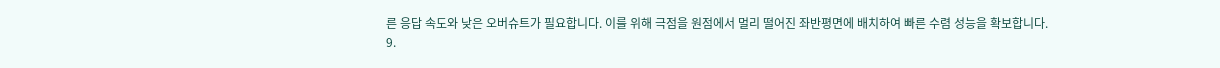른 응답 속도와 낮은 오버슈트가 필요합니다. 이를 위해 극점을 원점에서 멀리 떨어진 좌반평면에 배치하여 빠른 수렴 성능을 확보합니다.
9.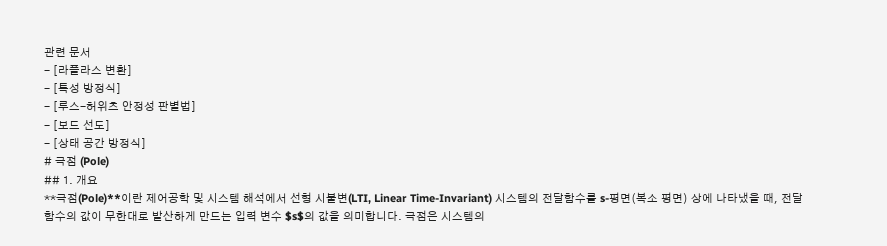관련 문서
- [라플라스 변환]
- [특성 방정식]
- [루스-허위츠 안정성 판별법]
- [보드 선도]
- [상태 공간 방정식]
# 극점 (Pole)
## 1. 개요
**극점(Pole)**이란 제어공학 및 시스템 해석에서 선형 시불변(LTI, Linear Time-Invariant) 시스템의 전달함수를 s-평면(복소 평면) 상에 나타냈을 때, 전달함수의 값이 무한대로 발산하게 만드는 입력 변수 $s$의 값을 의미합니다. 극점은 시스템의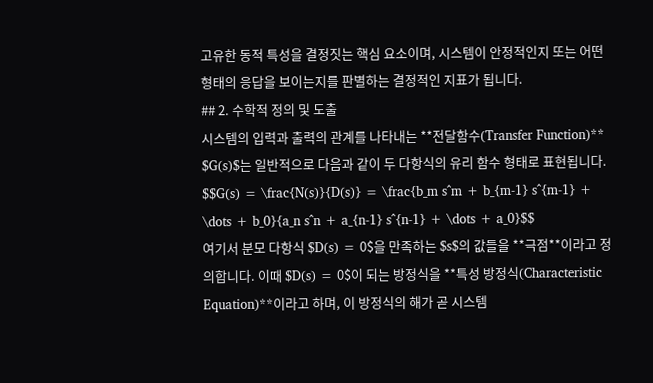고유한 동적 특성을 결정짓는 핵심 요소이며, 시스템이 안정적인지 또는 어떤 형태의 응답을 보이는지를 판별하는 결정적인 지표가 됩니다.
## 2. 수학적 정의 및 도출
시스템의 입력과 출력의 관계를 나타내는 **전달함수(Transfer Function)** $G(s)$는 일반적으로 다음과 같이 두 다항식의 유리 함수 형태로 표현됩니다.
$$G(s) = \frac{N(s)}{D(s)} = \frac{b_m s^m + b_{m-1} s^{m-1} + \dots + b_0}{a_n s^n + a_{n-1} s^{n-1} + \dots + a_0}$$
여기서 분모 다항식 $D(s) = 0$을 만족하는 $s$의 값들을 **극점**이라고 정의합니다. 이때 $D(s) = 0$이 되는 방정식을 **특성 방정식(Characteristic Equation)**이라고 하며, 이 방정식의 해가 곧 시스템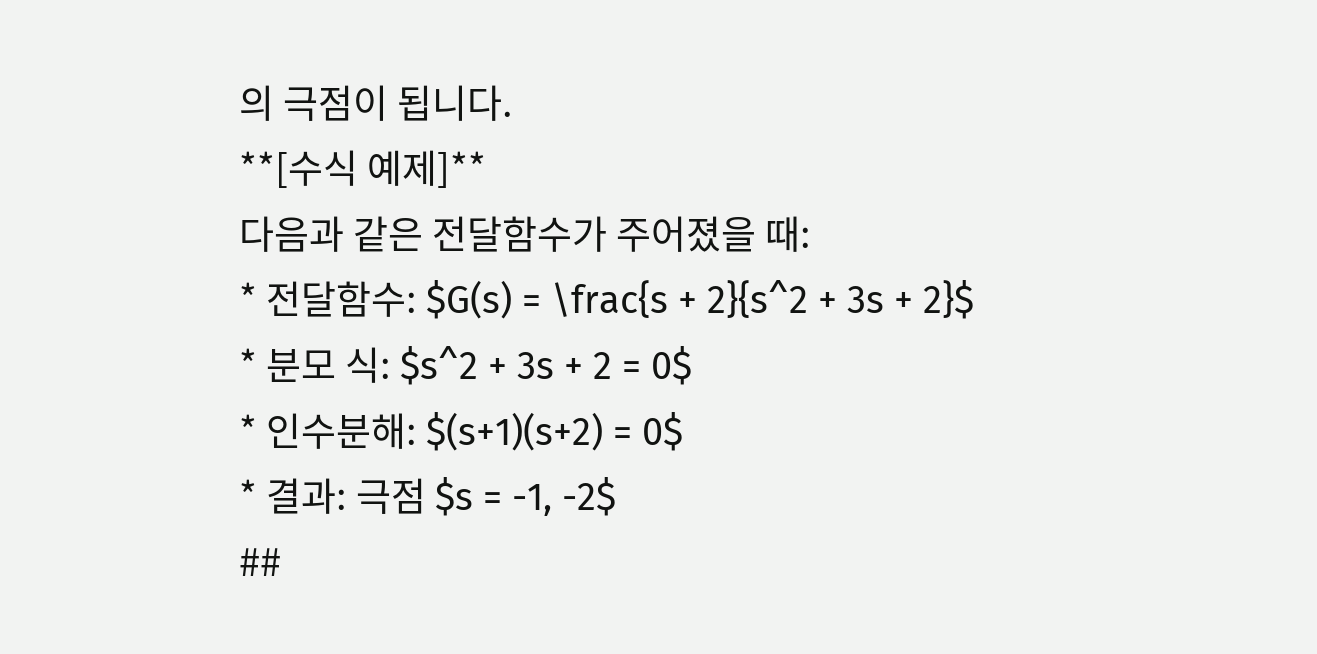의 극점이 됩니다.
**[수식 예제]**
다음과 같은 전달함수가 주어졌을 때:
* 전달함수: $G(s) = \frac{s + 2}{s^2 + 3s + 2}$
* 분모 식: $s^2 + 3s + 2 = 0$
* 인수분해: $(s+1)(s+2) = 0$
* 결과: 극점 $s = -1, -2$
##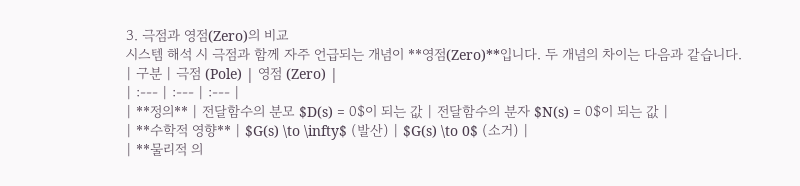3. 극점과 영점(Zero)의 비교
시스템 해석 시 극점과 함께 자주 언급되는 개념이 **영점(Zero)**입니다. 두 개념의 차이는 다음과 같습니다.
| 구분 | 극점 (Pole) | 영점 (Zero) |
| :--- | :--- | :--- |
| **정의** | 전달함수의 분모 $D(s) = 0$이 되는 값 | 전달함수의 분자 $N(s) = 0$이 되는 값 |
| **수학적 영향** | $G(s) \to \infty$ (발산) | $G(s) \to 0$ (소거) |
| **물리적 의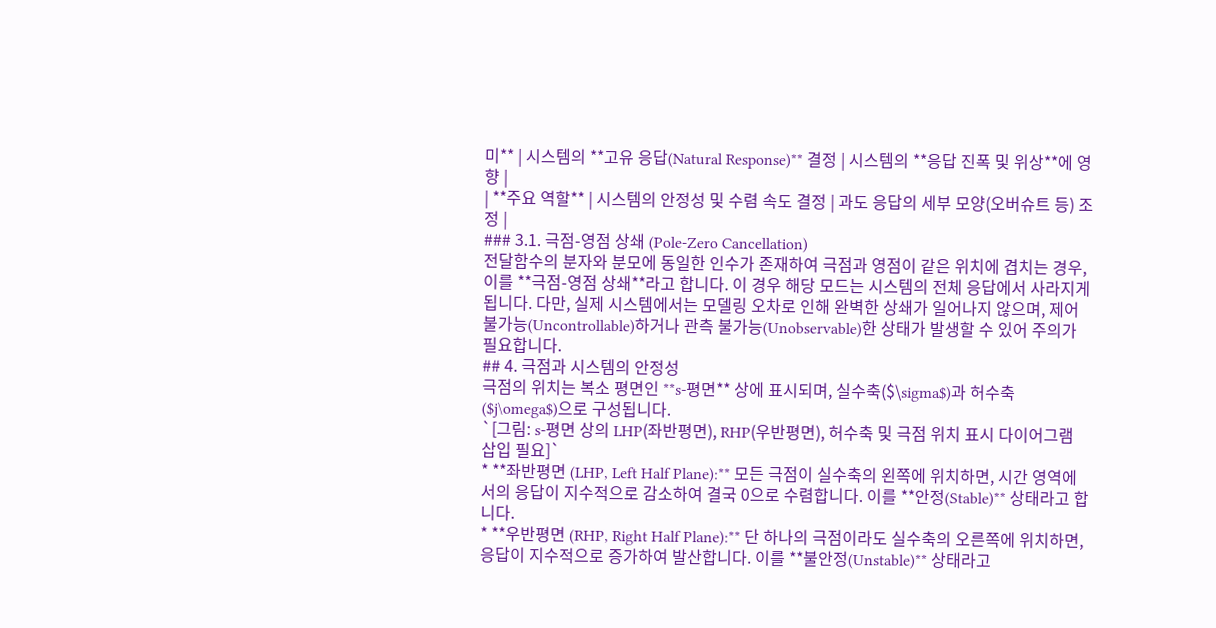미** | 시스템의 **고유 응답(Natural Response)** 결정 | 시스템의 **응답 진폭 및 위상**에 영향 |
| **주요 역할** | 시스템의 안정성 및 수렴 속도 결정 | 과도 응답의 세부 모양(오버슈트 등) 조정 |
### 3.1. 극점-영점 상쇄 (Pole-Zero Cancellation)
전달함수의 분자와 분모에 동일한 인수가 존재하여 극점과 영점이 같은 위치에 겹치는 경우, 이를 **극점-영점 상쇄**라고 합니다. 이 경우 해당 모드는 시스템의 전체 응답에서 사라지게 됩니다. 다만, 실제 시스템에서는 모델링 오차로 인해 완벽한 상쇄가 일어나지 않으며, 제어 불가능(Uncontrollable)하거나 관측 불가능(Unobservable)한 상태가 발생할 수 있어 주의가 필요합니다.
## 4. 극점과 시스템의 안정성
극점의 위치는 복소 평면인 **s-평면** 상에 표시되며, 실수축($\sigma$)과 허수축($j\omega$)으로 구성됩니다.
`[그림: s-평면 상의 LHP(좌반평면), RHP(우반평면), 허수축 및 극점 위치 표시 다이어그램 삽입 필요]`
* **좌반평면 (LHP, Left Half Plane):** 모든 극점이 실수축의 왼쪽에 위치하면, 시간 영역에서의 응답이 지수적으로 감소하여 결국 0으로 수렴합니다. 이를 **안정(Stable)** 상태라고 합니다.
* **우반평면 (RHP, Right Half Plane):** 단 하나의 극점이라도 실수축의 오른쪽에 위치하면, 응답이 지수적으로 증가하여 발산합니다. 이를 **불안정(Unstable)** 상태라고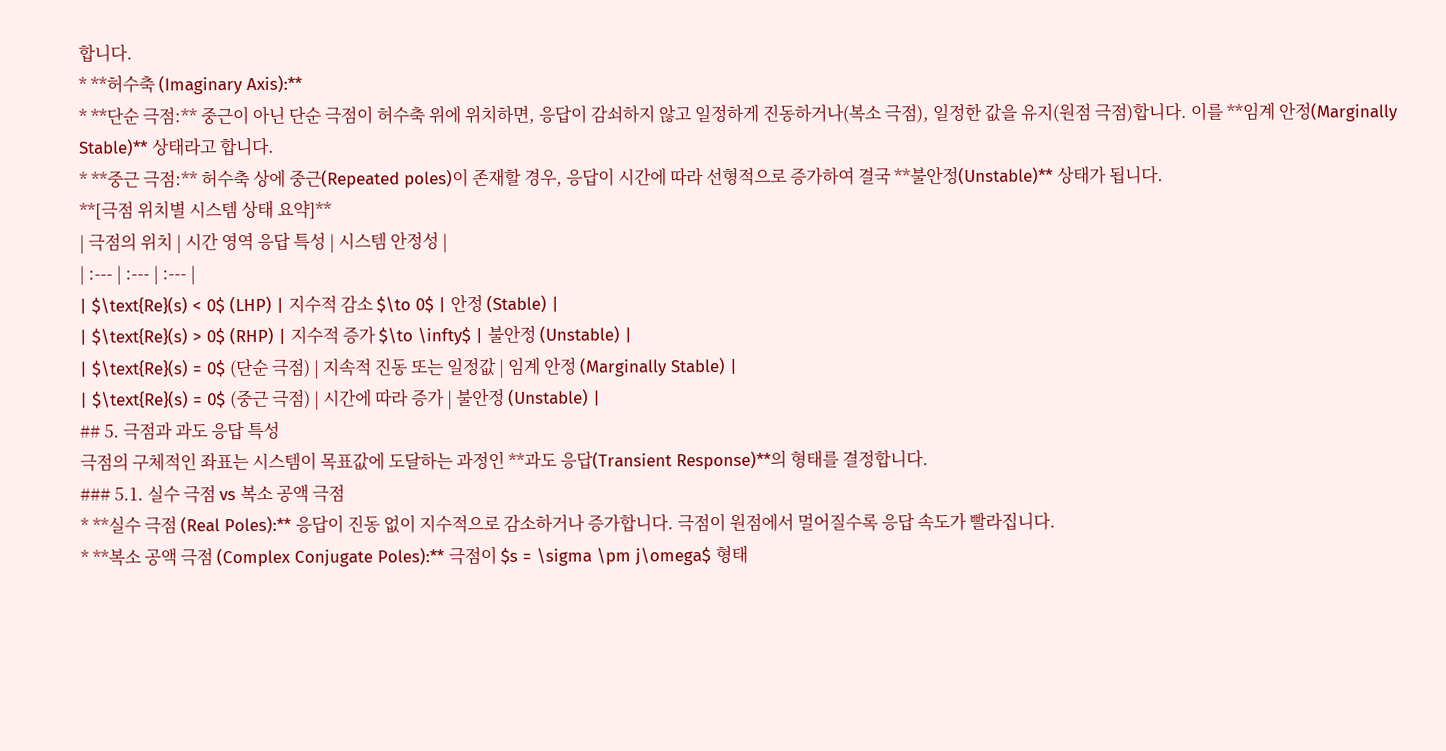합니다.
* **허수축 (Imaginary Axis):**
* **단순 극점:** 중근이 아닌 단순 극점이 허수축 위에 위치하면, 응답이 감쇠하지 않고 일정하게 진동하거나(복소 극점), 일정한 값을 유지(원점 극점)합니다. 이를 **임계 안정(Marginally Stable)** 상태라고 합니다.
* **중근 극점:** 허수축 상에 중근(Repeated poles)이 존재할 경우, 응답이 시간에 따라 선형적으로 증가하여 결국 **불안정(Unstable)** 상태가 됩니다.
**[극점 위치별 시스템 상태 요약]**
| 극점의 위치 | 시간 영역 응답 특성 | 시스템 안정성 |
| :--- | :--- | :--- |
| $\text{Re}(s) < 0$ (LHP) | 지수적 감소 $\to 0$ | 안정 (Stable) |
| $\text{Re}(s) > 0$ (RHP) | 지수적 증가 $\to \infty$ | 불안정 (Unstable) |
| $\text{Re}(s) = 0$ (단순 극점) | 지속적 진동 또는 일정값 | 임계 안정 (Marginally Stable) |
| $\text{Re}(s) = 0$ (중근 극점) | 시간에 따라 증가 | 불안정 (Unstable) |
## 5. 극점과 과도 응답 특성
극점의 구체적인 좌표는 시스템이 목표값에 도달하는 과정인 **과도 응답(Transient Response)**의 형태를 결정합니다.
### 5.1. 실수 극점 vs 복소 공액 극점
* **실수 극점 (Real Poles):** 응답이 진동 없이 지수적으로 감소하거나 증가합니다. 극점이 원점에서 멀어질수록 응답 속도가 빨라집니다.
* **복소 공액 극점 (Complex Conjugate Poles):** 극점이 $s = \sigma \pm j\omega$ 형태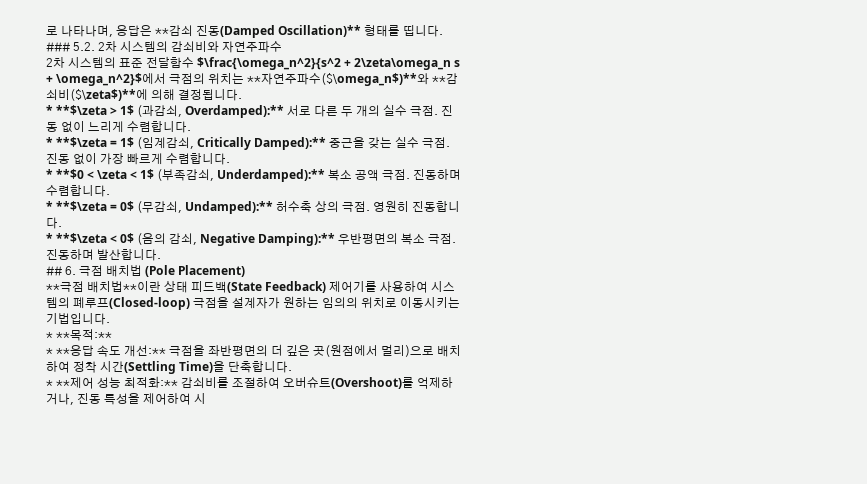로 나타나며, 응답은 **감쇠 진동(Damped Oscillation)** 형태를 띱니다.
### 5.2. 2차 시스템의 감쇠비와 자연주파수
2차 시스템의 표준 전달함수 $\frac{\omega_n^2}{s^2 + 2\zeta\omega_n s + \omega_n^2}$에서 극점의 위치는 **자연주파수($\omega_n$)**와 **감쇠비($\zeta$)**에 의해 결정됩니다.
* **$\zeta > 1$ (과감쇠, Overdamped):** 서로 다른 두 개의 실수 극점. 진동 없이 느리게 수렴합니다.
* **$\zeta = 1$ (임계감쇠, Critically Damped):** 중근을 갖는 실수 극점. 진동 없이 가장 빠르게 수렴합니다.
* **$0 < \zeta < 1$ (부족감쇠, Underdamped):** 복소 공액 극점. 진동하며 수렴합니다.
* **$\zeta = 0$ (무감쇠, Undamped):** 허수축 상의 극점. 영원히 진동합니다.
* **$\zeta < 0$ (음의 감쇠, Negative Damping):** 우반평면의 복소 극점. 진동하며 발산합니다.
## 6. 극점 배치법 (Pole Placement)
**극점 배치법**이란 상태 피드백(State Feedback) 제어기를 사용하여 시스템의 폐루프(Closed-loop) 극점을 설계자가 원하는 임의의 위치로 이동시키는 기법입니다.
* **목적:**
* **응답 속도 개선:** 극점을 좌반평면의 더 깊은 곳(원점에서 멀리)으로 배치하여 정착 시간(Settling Time)을 단축합니다.
* **제어 성능 최적화:** 감쇠비를 조절하여 오버슈트(Overshoot)를 억제하거나, 진동 특성을 제어하여 시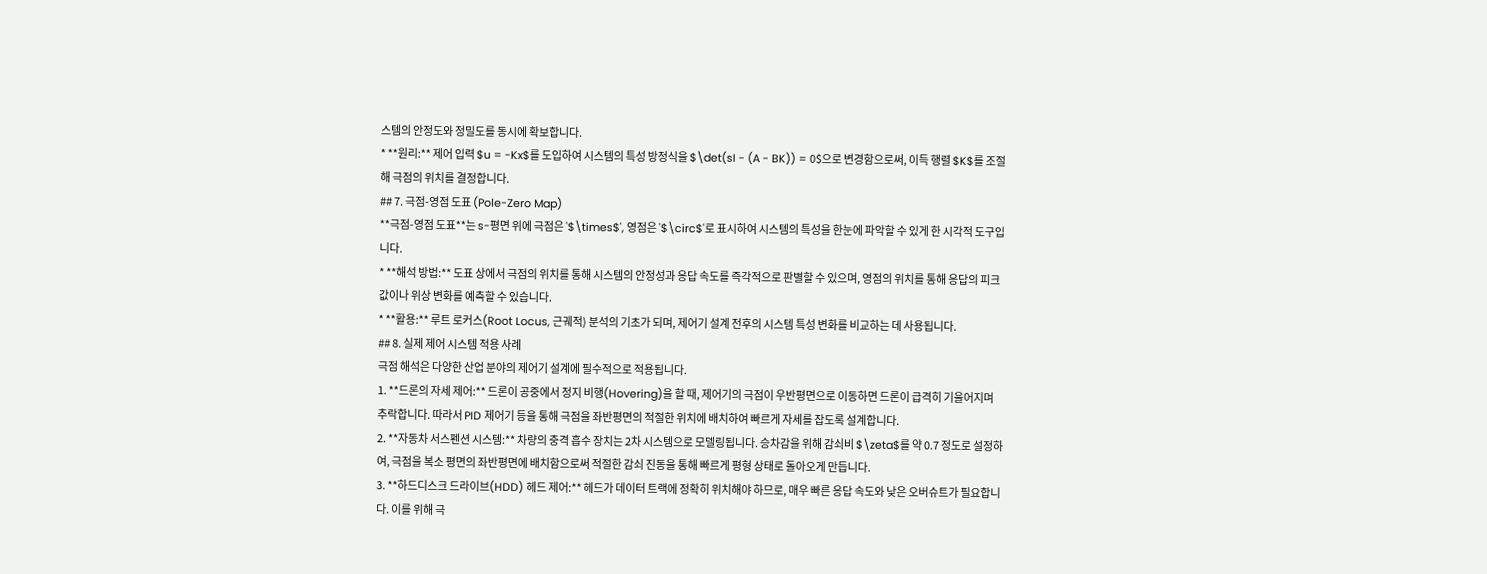스템의 안정도와 정밀도를 동시에 확보합니다.
* **원리:** 제어 입력 $u = -Kx$를 도입하여 시스템의 특성 방정식을 $\det(sI - (A - BK)) = 0$으로 변경함으로써, 이득 행렬 $K$를 조절해 극점의 위치를 결정합니다.
## 7. 극점-영점 도표 (Pole-Zero Map)
**극점-영점 도표**는 s-평면 위에 극점은 '$\times$', 영점은 '$\circ$'로 표시하여 시스템의 특성을 한눈에 파악할 수 있게 한 시각적 도구입니다.
* **해석 방법:** 도표 상에서 극점의 위치를 통해 시스템의 안정성과 응답 속도를 즉각적으로 판별할 수 있으며, 영점의 위치를 통해 응답의 피크 값이나 위상 변화를 예측할 수 있습니다.
* **활용:** 루트 로커스(Root Locus, 근궤적) 분석의 기초가 되며, 제어기 설계 전후의 시스템 특성 변화를 비교하는 데 사용됩니다.
## 8. 실제 제어 시스템 적용 사례
극점 해석은 다양한 산업 분야의 제어기 설계에 필수적으로 적용됩니다.
1. **드론의 자세 제어:** 드론이 공중에서 정지 비행(Hovering)을 할 때, 제어기의 극점이 우반평면으로 이동하면 드론이 급격히 기울어지며 추락합니다. 따라서 PID 제어기 등을 통해 극점을 좌반평면의 적절한 위치에 배치하여 빠르게 자세를 잡도록 설계합니다.
2. **자동차 서스펜션 시스템:** 차량의 충격 흡수 장치는 2차 시스템으로 모델링됩니다. 승차감을 위해 감쇠비 $\zeta$를 약 0.7 정도로 설정하여, 극점을 복소 평면의 좌반평면에 배치함으로써 적절한 감쇠 진동을 통해 빠르게 평형 상태로 돌아오게 만듭니다.
3. **하드디스크 드라이브(HDD) 헤드 제어:** 헤드가 데이터 트랙에 정확히 위치해야 하므로, 매우 빠른 응답 속도와 낮은 오버슈트가 필요합니다. 이를 위해 극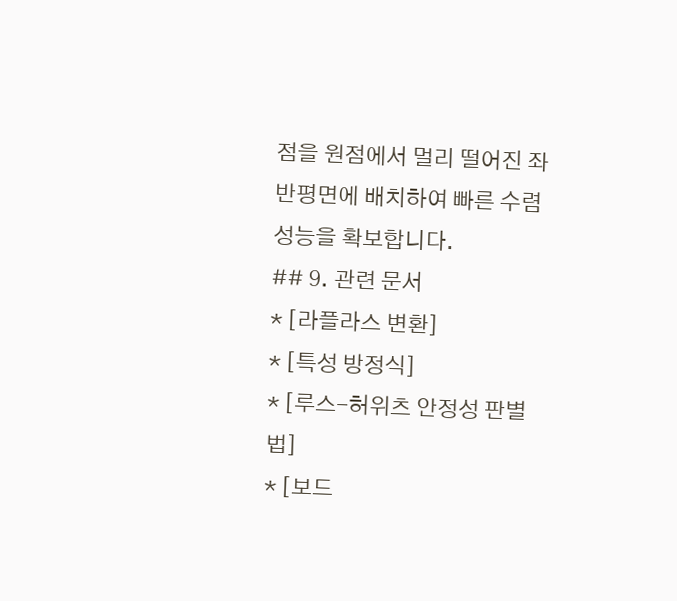점을 원점에서 멀리 떨어진 좌반평면에 배치하여 빠른 수렴 성능을 확보합니다.
## 9. 관련 문서
* [라플라스 변환]
* [특성 방정식]
* [루스-허위츠 안정성 판별법]
* [보드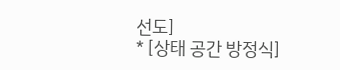선도]
* [상태 공간 방정식]